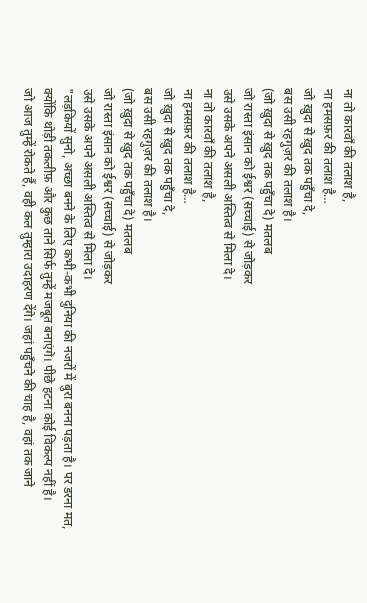ना तो कारवाँ की तलाश है,
ना हमसफ़र की तलाश है…
जो ख़ुदा से ख़ुद तक पहुँचा दे,
बस उसी रहगुज़र की तलाश है।
(जो ख़ुदा से ख़ुद तक पहुँचा दे) मतलब
जो रास्ता इंसान को ईश्वर (सच्चाई) से जोड़कर
उसे उसके अपने असली अस्तित्व से मिला दे।
ना तो कारवाँ की तलाश है,
ना हमसफ़र की तलाश है…
जो ख़ुदा से ख़ुद तक पहुँचा दे,
बस उसी रहगुज़र की तलाश है।
(जो ख़ुदा से ख़ुद तक पहुँचा दे) मतलब
जो रास्ता इंसान को ईश्वर (सच्चाई) से जोड़कर
उसे उसके अपने असली अस्तित्व से मिला दे।
"लड़कियों सुनो, अच्छा बनने के लिए कभी-कभी दुनिया की नजरों में बुरा बनना पड़ता है। पर डरना मत, क्योंकि थोड़ी तकलीफ़ और कुछ ताने सिर्फ तुम्हें मजबूत बनाएंगे। पीछे हटना कोई विकल्प नहीं है।
जो आज तुम्हें रोकते हैं, वही कल तुम्हारा उदाहरण देंगे। जहां पहुँचने की चाह है, वहां तक जाने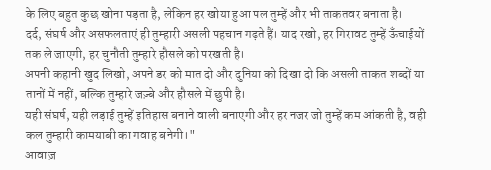के लिए बहुत कुछ खोना पड़ता है, लेकिन हर खोया हुआ पल तुम्हें और भी ताकतवर बनाता है।
दर्द, संघर्ष और असफलताएं ही तुम्हारी असली पहचान गढ़ते हैं। याद रखो, हर गिरावट तुम्हें ऊँचाईयों तक ले जाएगी, हर चुनौती तुम्हारे हौसले को परखती है।
अपनी कहानी खुद लिखो, अपने डर को मात दो और दुनिया को दिखा दो कि असली ताकत शब्दों या तानों में नहीं, बल्कि तुम्हारे जज़्बे और हौसले में छुपी है।
यही संघर्ष, यही लड़ाई तुम्हें इतिहास बनाने वाली बनाएगी और हर नजर जो तुम्हें कम आंकती है, वही कल तुम्हारी कामयाबी का गवाह बनेगी।"
आवाज़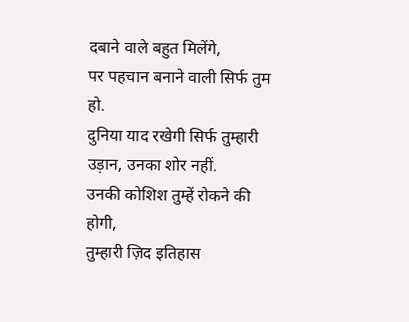दबाने वाले बहुत मिलेंगे,
पर पहचान बनाने वाली सिर्फ तुम हो.
दुनिया याद रखेगी सिर्फ तुम्हारी
उड़ान, उनका शोर नहीं.
उनकी कोशिश तुम्हें रोकने की होगी,
तुम्हारी ज़िद इतिहास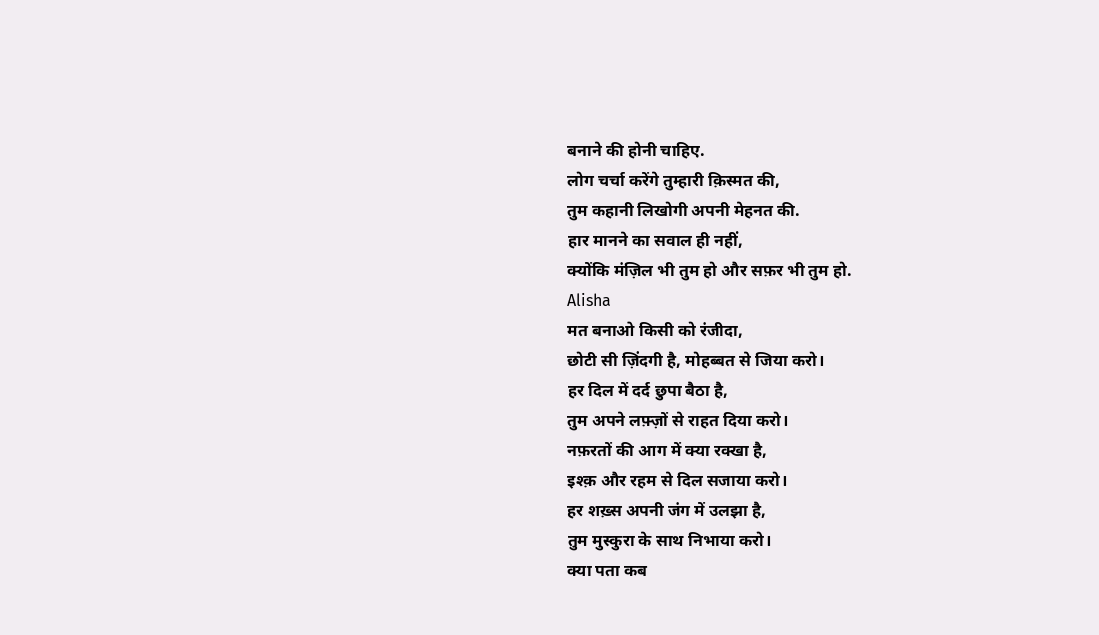बनाने की होनी चाहिए.
लोग चर्चा करेंगे तुम्हारी क़िस्मत की,
तुम कहानी लिखोगी अपनी मेहनत की.
हार मानने का सवाल ही नहीं,
क्योंकि मंज़िल भी तुम हो और सफ़र भी तुम हो.
Alisha
मत बनाओ किसी को रंजीदा,
छोटी सी ज़िंदगी है, मोहब्बत से जिया करो।
हर दिल में दर्द छुपा बैठा है,
तुम अपने लफ़्ज़ों से राहत दिया करो।
नफ़रतों की आग में क्या रक्खा है,
इश्क़ और रहम से दिल सजाया करो।
हर शख़्स अपनी जंग में उलझा है,
तुम मुस्कुरा के साथ निभाया करो।
क्या पता कब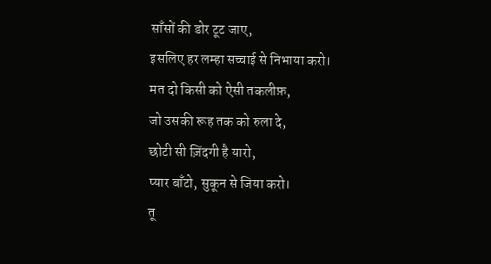साँसों की डोर टूट जाए,
इसलिए हर लम्हा सच्चाई से निभाया करो।
मत दो किसी को ऐसी तकलीफ़,
जो उसकी रूह तक को रुला दे,
छोटी सी ज़िंदगी है यारो,
प्यार बाँटो, सुकून से जिया करो।
तू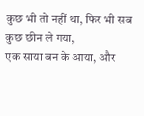कुछ भी तो नहीं था, फिर भी सब कुछ छीन ले गया,
एक साया बन के आया, और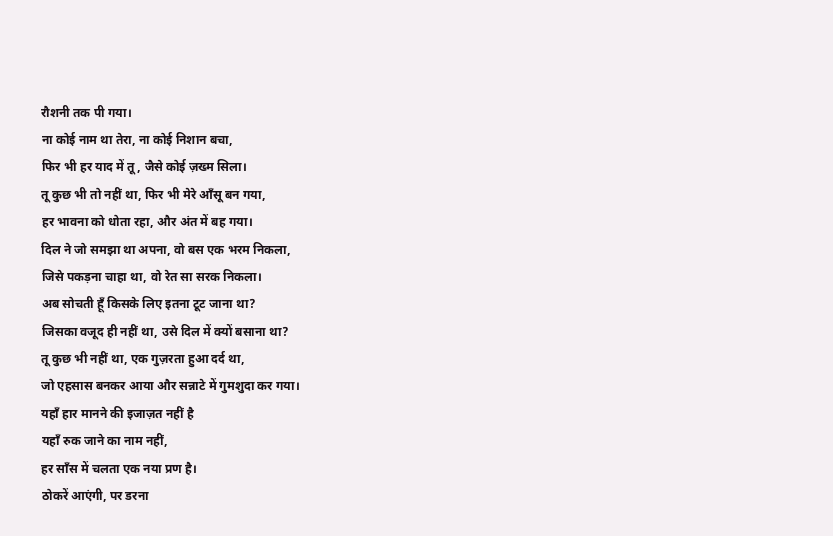रौशनी तक पी गया।
ना कोई नाम था तेरा, ना कोई निशान बचा,
फिर भी हर याद में तू, जैसे कोई ज़ख्म सिला।
तू कुछ भी तो नहीं था, फिर भी मेरे आँसू बन गया,
हर भावना को धोता रहा, और अंत में बह गया।
दिल ने जो समझा था अपना, वो बस एक भरम निकला,
जिसे पकड़ना चाहा था, वो रेत सा सरक निकला।
अब सोचती हूँ किसके लिए इतना टूट जाना था?
जिसका वजूद ही नहीं था, उसे दिल में क्यों बसाना था?
तू कुछ भी नहीं था, एक गुज़रता हुआ दर्द था,
जो एहसास बनकर आया और सन्नाटे में गुमशुदा कर गया।
यहाँ हार मानने की इजाज़त नहीं है
यहाँ रुक जाने का नाम नहीं,
हर साँस में चलता एक नया प्रण है।
ठोकरें आएंगी, पर डरना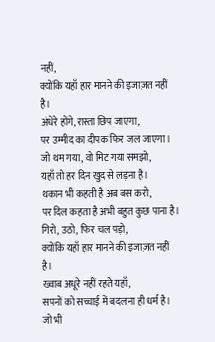नहीं,
क्योंकि यहाँ हार मानने की इजाज़त नहीं है।
अंधेरे होंगे, रास्ता छिप जाएगा,
पर उम्मीद का दीपक फिर जल जाएगा।
जो थम गया, वो मिट गया समझो,
यहाँ तो हर दिन खुद से लड़ना है।
थकान भी कहती है अब बस करो,
पर दिल कहता है अभी बहुत कुछ पाना है।
गिरो, उठो, फिर चल पड़ो,
क्योंकि यहाँ हार मानने की इजाज़त नहीं है।
ख्वाब अधूरे नहीं रहते यहाँ,
सपनों को सच्चाई में बदलना ही धर्म है।
जो भी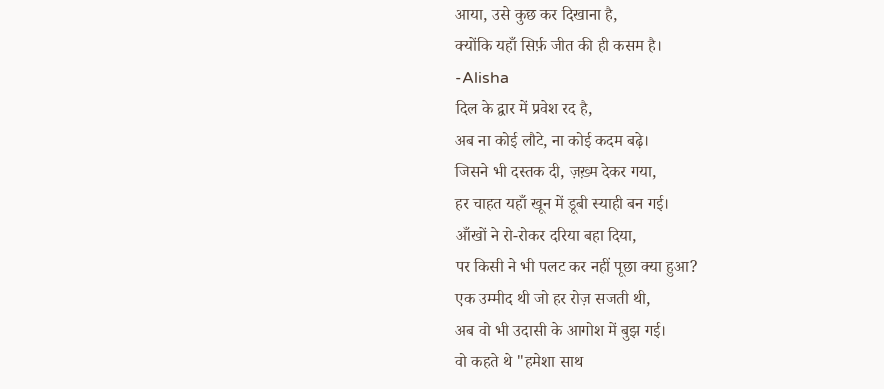आया, उसे कुछ कर दिखाना है,
क्योंकि यहाँ सिर्फ़ जीत की ही कसम है।
-Alisha
दिल के द्वार में प्रवेश रद है,
अब ना कोई लौटे, ना कोई कदम बढ़े।
जिसने भी दस्तक दी, ज़ख़्म देकर गया,
हर चाहत यहाँ खून में डूबी स्याही बन गई।
आँखों ने रो-रोकर दरिया बहा दिया,
पर किसी ने भी पलट कर नहीं पूछा क्या हुआ?
एक उम्मीद थी जो हर रोज़ सजती थी,
अब वो भी उदासी के आगोश में बुझ गई।
वो कहते थे "हमेशा साथ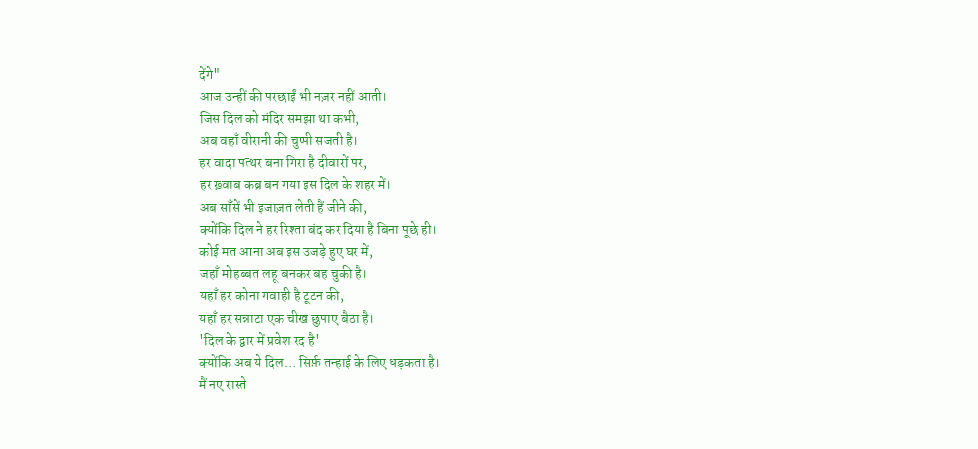देंगे"
आज उन्हीं की परछाईं भी नज़र नहीं आती।
जिस दिल को मंदिर समझा था कभी,
अब वहाँ वीरानी की चुप्पी सजती है।
हर वादा पत्थर बना गिरा है दीवारों पर,
हर ख़्वाब कब्र बन गया इस दिल के शहर में।
अब साँसें भी इजाज़त लेती हैं जीने की,
क्योंकि दिल ने हर रिश्ता बंद कर दिया है बिना पूछे ही।
कोई मत आना अब इस उजड़े हुए घर में,
जहाँ मोहब्बत लहू बनकर बह चुकी है।
यहाँ हर कोना गवाही है टूटन की,
यहाँ हर सन्नाटा एक चीख छुपाए बैठा है।
'दिल के द्वार में प्रवेश रद है'
क्योंकि अब ये दिल… सिर्फ़ तन्हाई के लिए धड़कता है।
मैं नए रास्ते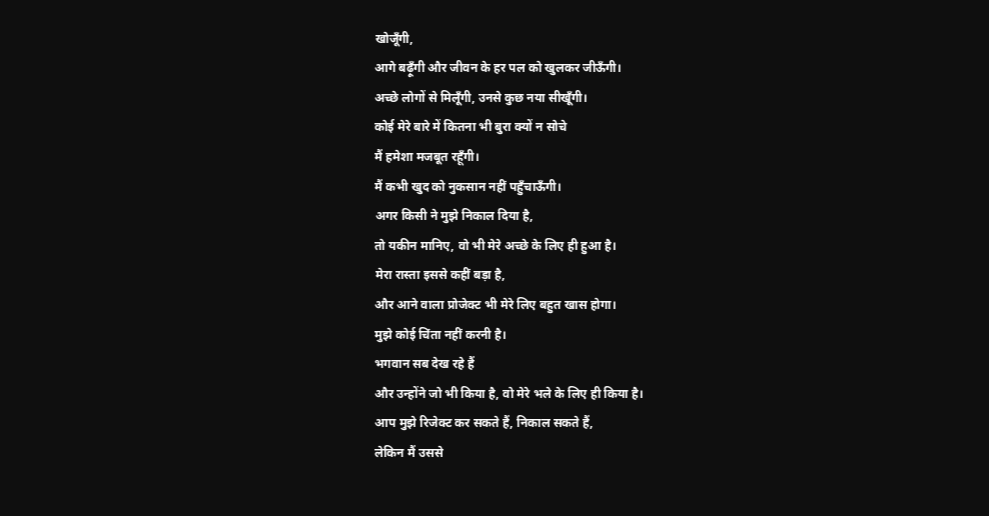खोजूँगी,
आगे बढ़ूँगी और जीवन के हर पल को खुलकर जीऊँगी।
अच्छे लोगों से मिलूँगी, उनसे कुछ नया सीखूँगी।
कोई मेरे बारे में कितना भी बुरा क्यों न सोचे
मैं हमेशा मजबूत रहूँगी।
मैं कभी खुद को नुकसान नहीं पहुँचाऊँगी।
अगर किसी ने मुझे निकाल दिया है,
तो यकीन मानिए, वो भी मेरे अच्छे के लिए ही हुआ है।
मेरा रास्ता इससे कहीं बड़ा है,
और आने वाला प्रोजेक्ट भी मेरे लिए बहुत खास होगा।
मुझे कोई चिंता नहीं करनी है।
भगवान सब देख रहे हैं
और उन्होंने जो भी किया है, वो मेरे भले के लिए ही किया है।
आप मुझे रिजेक्ट कर सकते हैं, निकाल सकते हैं,
लेकिन मैं उससे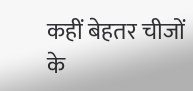कहीं बेहतर चीजों के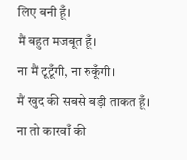लिए बनी हूँ।
मैं बहुत मजबूत हूँ।
ना मैं टूटूँगी, ना रुकूँगी।
मैं खुद की सबसे बड़ी ताकत हूँ।
ना तो कारवाँ की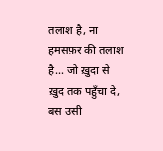तलाश है, ना हमसफ़र की तलाश है… जो ख़ुदा से ख़ुद तक पहुँचा दे, बस उसी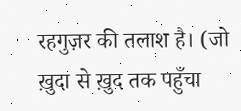रहगुज़र की तलाश है। (जो ख़ुदा से ख़ुद तक पहुँचा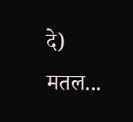दे) मतल...